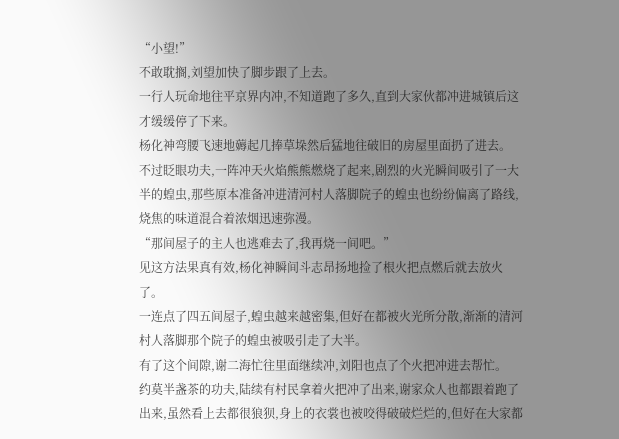“小望!”
不敢耽搁,刘望加快了脚步跟了上去。
一行人玩命地往平京界内冲,不知道跑了多久,直到大家伙都冲进城镇后这才缓缓停了下来。
杨化神弯腰飞速地薅起几捧草垛然后猛地往破旧的房屋里面扔了进去。
不过眨眼功夫,一阵冲天火焰熊熊燃烧了起来,剧烈的火光瞬间吸引了一大半的蝗虫,那些原本准备冲进清河村人落脚院子的蝗虫也纷纷偏离了路线,烧焦的味道混合着浓烟迅速弥漫。
“那间屋子的主人也逃难去了,我再烧一间吧。”
见这方法果真有效,杨化神瞬间斗志昂扬地捡了根火把点燃后就去放火了。
一连点了四五间屋子,蝗虫越来越密集,但好在都被火光所分散,渐渐的清河村人落脚那个院子的蝗虫被吸引走了大半。
有了这个间隙,谢二海忙往里面继续冲,刘阳也点了个火把冲进去帮忙。
约莫半盏茶的功夫,陆续有村民拿着火把冲了出来,谢家众人也都跟着跑了出来,虽然看上去都很狼狈,身上的衣裳也被咬得破破烂烂的,但好在大家都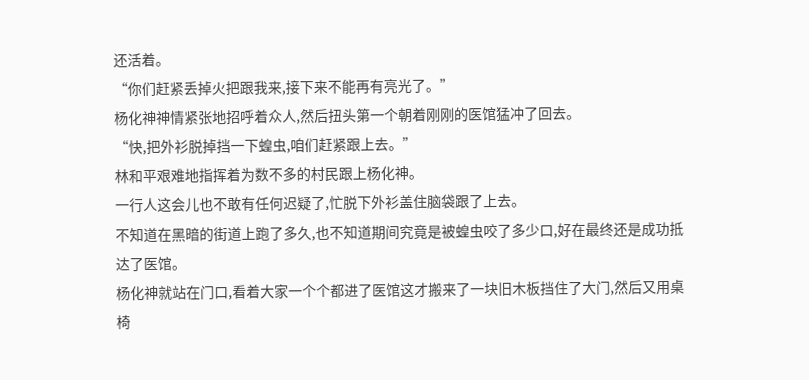还活着。
“你们赶紧丢掉火把跟我来,接下来不能再有亮光了。”
杨化神神情紧张地招呼着众人,然后扭头第一个朝着刚刚的医馆猛冲了回去。
“快,把外衫脱掉挡一下蝗虫,咱们赶紧跟上去。”
林和平艰难地指挥着为数不多的村民跟上杨化神。
一行人这会儿也不敢有任何迟疑了,忙脱下外衫盖住脑袋跟了上去。
不知道在黑暗的街道上跑了多久,也不知道期间究竟是被蝗虫咬了多少口,好在最终还是成功抵达了医馆。
杨化神就站在门口,看着大家一个个都进了医馆这才搬来了一块旧木板挡住了大门,然后又用桌椅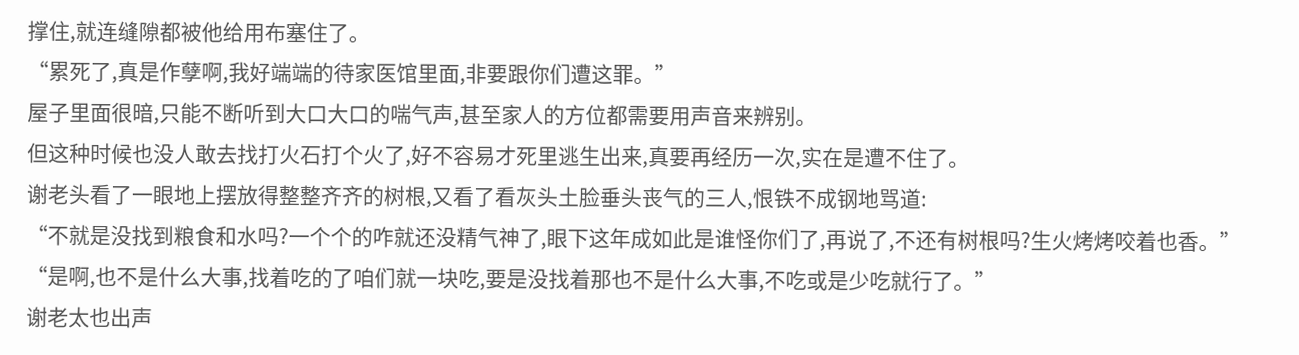撑住,就连缝隙都被他给用布塞住了。
“累死了,真是作孽啊,我好端端的待家医馆里面,非要跟你们遭这罪。”
屋子里面很暗,只能不断听到大口大口的喘气声,甚至家人的方位都需要用声音来辨别。
但这种时候也没人敢去找打火石打个火了,好不容易才死里逃生出来,真要再经历一次,实在是遭不住了。
谢老头看了一眼地上摆放得整整齐齐的树根,又看了看灰头土脸垂头丧气的三人,恨铁不成钢地骂道:
“不就是没找到粮食和水吗?一个个的咋就还没精气神了,眼下这年成如此是谁怪你们了,再说了,不还有树根吗?生火烤烤咬着也香。”
“是啊,也不是什么大事,找着吃的了咱们就一块吃,要是没找着那也不是什么大事,不吃或是少吃就行了。”
谢老太也出声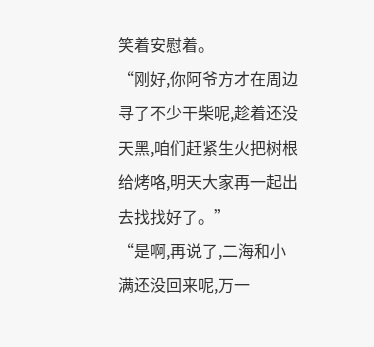笑着安慰着。
“刚好,你阿爷方才在周边寻了不少干柴呢,趁着还没天黑,咱们赶紧生火把树根给烤咯,明天大家再一起出去找找好了。”
“是啊,再说了,二海和小满还没回来呢,万一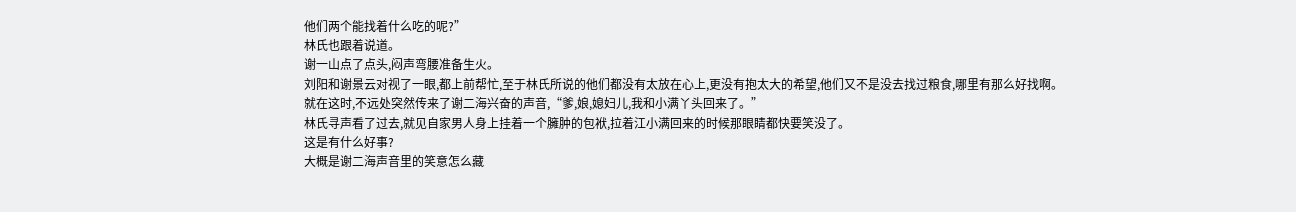他们两个能找着什么吃的呢?”
林氏也跟着说道。
谢一山点了点头,闷声弯腰准备生火。
刘阳和谢景云对视了一眼,都上前帮忙,至于林氏所说的他们都没有太放在心上,更没有抱太大的希望,他们又不是没去找过粮食,哪里有那么好找啊。
就在这时,不远处突然传来了谢二海兴奋的声音,“爹,娘,媳妇儿,我和小满丫头回来了。”
林氏寻声看了过去,就见自家男人身上挂着一个臃肿的包袱,拉着江小满回来的时候那眼睛都快要笑没了。
这是有什么好事?
大概是谢二海声音里的笑意怎么藏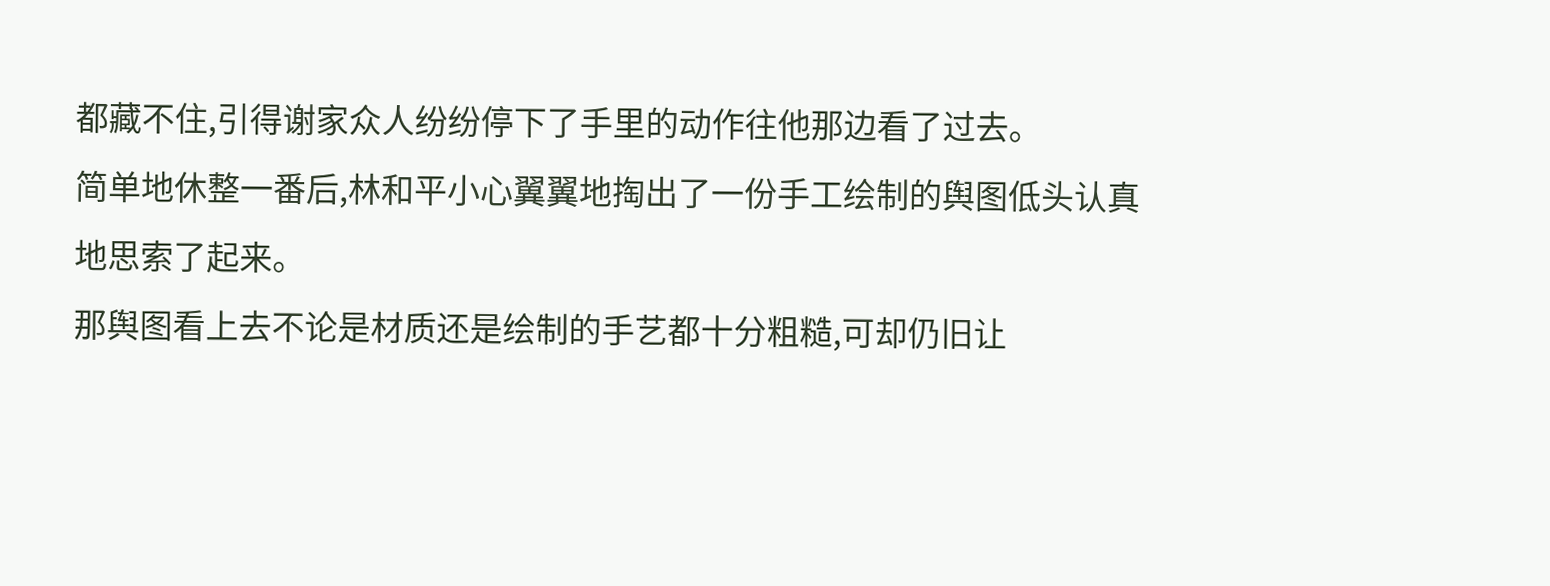都藏不住,引得谢家众人纷纷停下了手里的动作往他那边看了过去。
简单地休整一番后,林和平小心翼翼地掏出了一份手工绘制的舆图低头认真地思索了起来。
那舆图看上去不论是材质还是绘制的手艺都十分粗糙,可却仍旧让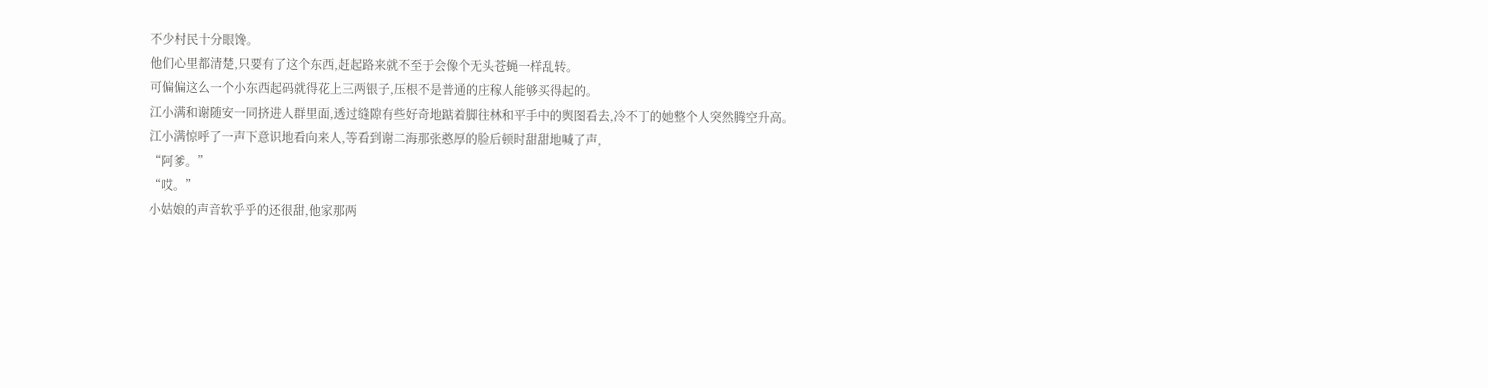不少村民十分眼馋。
他们心里都清楚,只要有了这个东西,赶起路来就不至于会像个无头苍蝇一样乱转。
可偏偏这么一个小东西起码就得花上三两银子,压根不是普通的庄稼人能够买得起的。
江小满和谢随安一同挤进人群里面,透过缝隙有些好奇地踮着脚往林和平手中的舆图看去,冷不丁的她整个人突然腾空升高。
江小满惊呼了一声下意识地看向来人,等看到谢二海那张憨厚的脸后顿时甜甜地喊了声,
“阿爹。”
“哎。”
小姑娘的声音软乎乎的还很甜,他家那两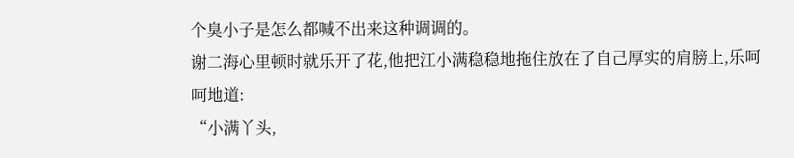个臭小子是怎么都喊不出来这种调调的。
谢二海心里顿时就乐开了花,他把江小满稳稳地拖住放在了自己厚实的肩膀上,乐呵呵地道:
“小满丫头,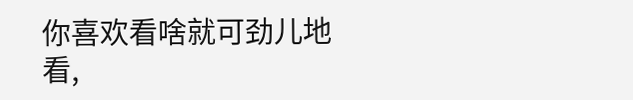你喜欢看啥就可劲儿地看,